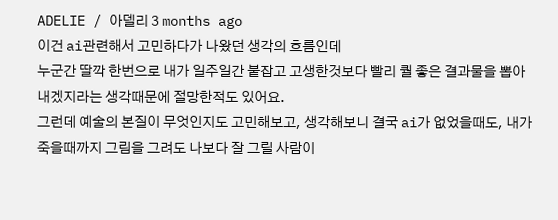ADELIE / 아델리 3 months ago
이건 ai관련해서 고민하다가 나왔던 생각의 흐름인데
누군간 딸깍 한번으로 내가 일주일간 붙잡고 고생한것보다 빨리 퀄 좋은 결과물을 뽑아내겠지라는 생각때문에 절망한적도 있어요.
그런데 예술의 본질이 무엇인지도 고민해보고, 생각해보니 결국 ai가 없었을때도, 내가 죽을때까지 그림을 그려도 나보다 잘 그릴 사람이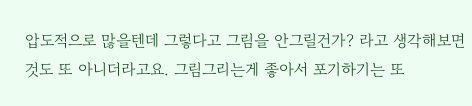압도적으로 많을텐데 그렇다고 그림을 안그릴건가? 라고 생각해보면 것도 또 아니더라고요. 그림그리는게 좋아서 포기하기는 또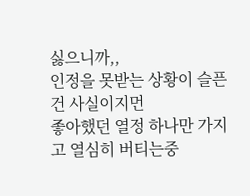싫으니까,,
인정을 못받는 상황이 슬픈건 사실이지먼
좋아했던 열정 하나만 가지고 열심히 버티는중